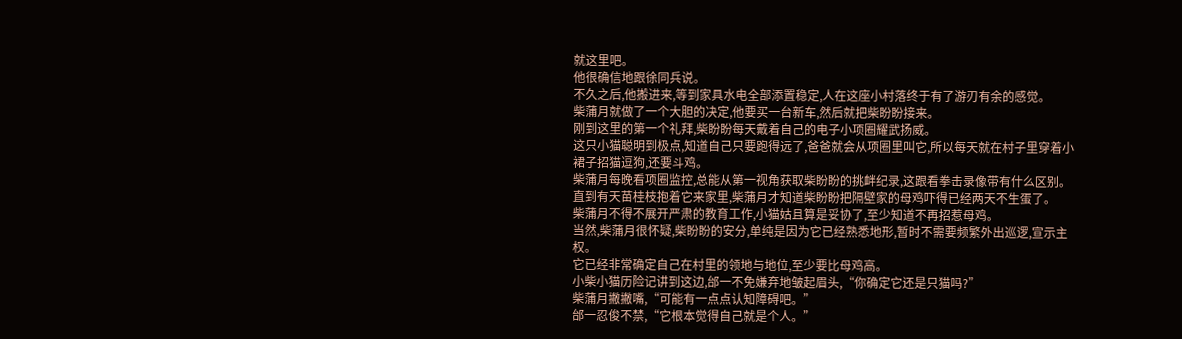就这里吧。
他很确信地跟徐同兵说。
不久之后,他搬进来,等到家具水电全部添置稳定,人在这座小村落终于有了游刃有余的感觉。
柴蒲月就做了一个大胆的决定,他要买一台新车,然后就把柴盼盼接来。
刚到这里的第一个礼拜,柴盼盼每天戴着自己的电子小项圈耀武扬威。
这只小猫聪明到极点,知道自己只要跑得远了,爸爸就会从项圈里叫它,所以每天就在村子里穿着小裙子招猫逗狗,还要斗鸡。
柴蒲月每晚看项圈监控,总能从第一视角获取柴盼盼的挑衅纪录,这跟看拳击录像带有什么区别。
直到有天苗桂枝抱着它来家里,柴蒲月才知道柴盼盼把隔壁家的母鸡吓得已经两天不生蛋了。
柴蒲月不得不展开严肃的教育工作,小猫姑且算是妥协了,至少知道不再招惹母鸡。
当然,柴蒲月很怀疑,柴盼盼的安分,单纯是因为它已经熟悉地形,暂时不需要频繁外出巡逻,宣示主权。
它已经非常确定自己在村里的领地与地位,至少要比母鸡高。
小柴小猫历险记讲到这边,邰一不免嫌弃地皱起眉头,“你确定它还是只猫吗?”
柴蒲月撇撇嘴,“可能有一点点认知障碍吧。”
邰一忍俊不禁,“它根本觉得自己就是个人。”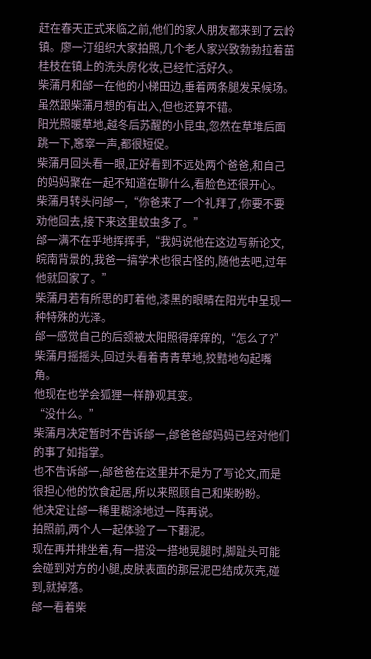赶在春天正式来临之前,他们的家人朋友都来到了云岭镇。廖一汀组织大家拍照,几个老人家兴致勃勃拉着苗桂枝在镇上的洗头房化妆,已经忙活好久。
柴蒲月和邰一在他的小梯田边,垂着两条腿发呆候场。虽然跟柴蒲月想的有出入,但也还算不错。
阳光照暖草地,越冬后苏醒的小昆虫,忽然在草堆后面跳一下,窸窣一声,都很短促。
柴蒲月回头看一眼,正好看到不远处两个爸爸,和自己的妈妈聚在一起不知道在聊什么,看脸色还很开心。
柴蒲月转头问邰一,“你爸来了一个礼拜了,你要不要劝他回去,接下来这里蚊虫多了。”
邰一满不在乎地挥挥手,“我妈说他在这边写新论文,皖南背景的,我爸一搞学术也很古怪的,随他去吧,过年他就回家了。”
柴蒲月若有所思的盯着他,漆黑的眼睛在阳光中呈现一种特殊的光泽。
邰一感觉自己的后颈被太阳照得痒痒的,“怎么了?”
柴蒲月摇摇头,回过头看着青青草地,狡黠地勾起嘴角。
他现在也学会狐狸一样静观其变。
“没什么。”
柴蒲月决定暂时不告诉邰一,邰爸爸邰妈妈已经对他们的事了如指掌。
也不告诉邰一,邰爸爸在这里并不是为了写论文,而是很担心他的饮食起居,所以来照顾自己和柴盼盼。
他决定让邰一稀里糊涂地过一阵再说。
拍照前,两个人一起体验了一下翻泥。
现在再并排坐着,有一搭没一搭地晃腿时,脚趾头可能会碰到对方的小腿,皮肤表面的那层泥巴结成灰壳,碰到,就掉落。
邰一看着柴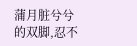蒲月脏兮兮的双脚,忍不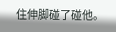住伸脚碰了碰他。